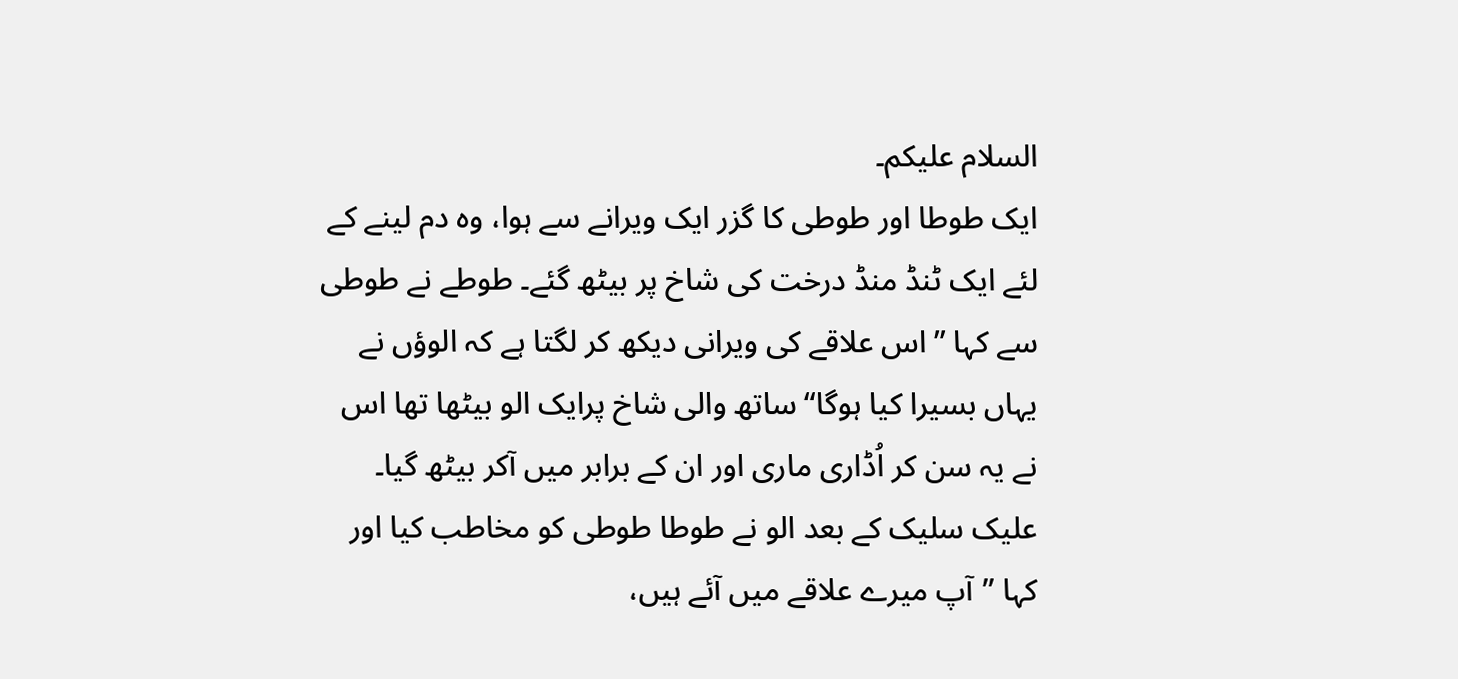السلام علیکم۔
ایک طوطا اور طوطی کا گزر ایک ویرانے سے ہوا، وہ دم لینے کے لئے ایک ٹنڈ منڈ درخت کی شاخ پر بیٹھ گئے۔ طوطے نے طوطی سے کہا ”اس علاقے کی ویرانی دیکھ کر لگتا ہے کہ الوؤں نے یہاں بسیرا کیا ہوگا“ ساتھ والی شاخ پرایک الو بیٹھا تھا اس نے یہ سن کر اُڈاری ماری اور ان کے برابر میں آکر بیٹھ گیا۔ علیک سلیک کے بعد الو نے طوطا طوطی کو مخاطب کیا اور کہا ”آپ میرے علاقے میں آئے ہیں،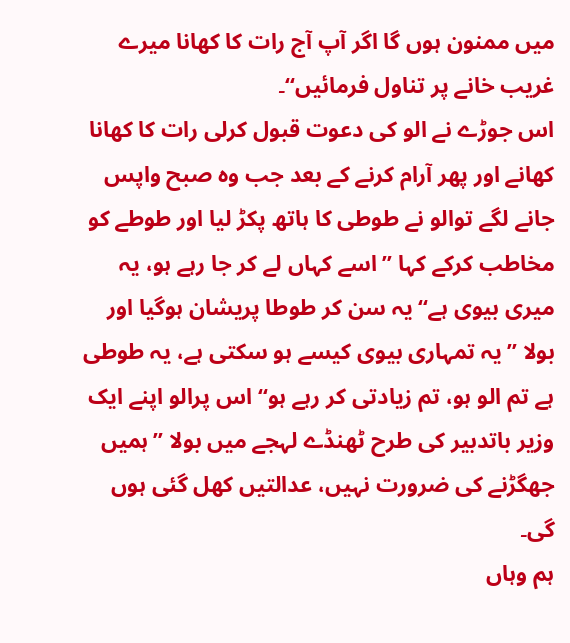میں ممنون ہوں گا اگر آپ آج رات کا کھانا میرے غریب خانے پر تناول فرمائیں“۔
اس جوڑے نے الو کی دعوت قبول کرلی رات کا کھانا کھانے اور پھر آرام کرنے کے بعد جب وہ صبح واپس جانے لگے توالو نے طوطی کا ہاتھ پکڑ لیا اور طوطے کو مخاطب کرکے کہا ”اسے کہاں لے کر جا رہے ہو، یہ میری بیوی ہے“ یہ سن کر طوطا پریشان ہوگیا اور بولا ”یہ تمہاری بیوی کیسے ہو سکتی ہے، یہ طوطی ہے تم الو ہو، تم زیادتی کر رہے ہو“ اس پرالو اپنے ایک وزیر باتدبیر کی طرح ٹھنڈے لہجے میں بولا ”ہمیں جھگڑنے کی ضرورت نہیں، عدالتیں کھل گئی ہوں گی۔
ہم وہاں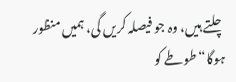چلتے ہیں، وہ جو فیصلہ کریں گی، ہمیں منظور ہوگا“ طوطے کو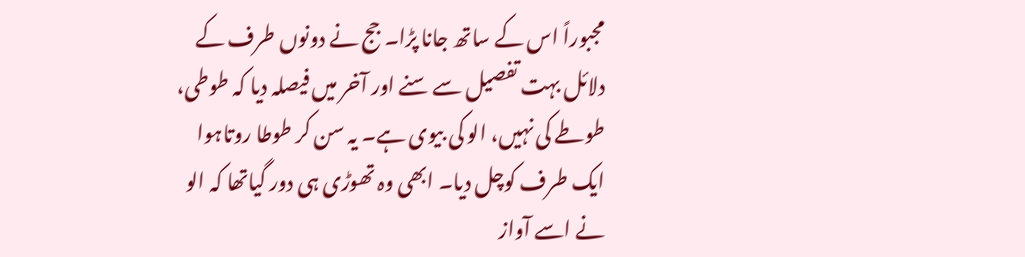مجبوراً اس کے ساتھ جانا پڑا۔ جج نے دونوں طرف کے دلائل بہت تفصیل سے سنے اور آخر میں فیصلہ دیا کہ طوطی، طوطے کی نہیں، الو کی بیوی ہے۔ یہ سن کر طوطا روتاہوا ایک طرف کوچل دیا۔ ابھی وہ تھوڑی ہی دور گیاتھا کہ الو نے اسے آواز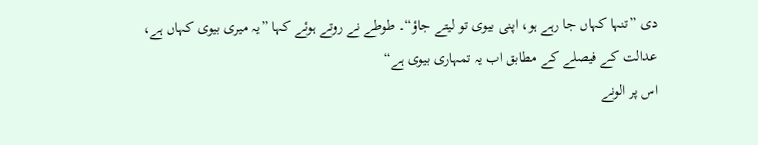دی ”تنہا کہاں جا رہے ہو، اپنی بیوی تو لیتے جاؤ“۔ طوطے نے روتے ہوئے کہا ”یہ میری بیوی کہاں ہے، عدالت کے فیصلے کے مطابق اب یہ تمہاری بیوی ہے“
اس پر الونے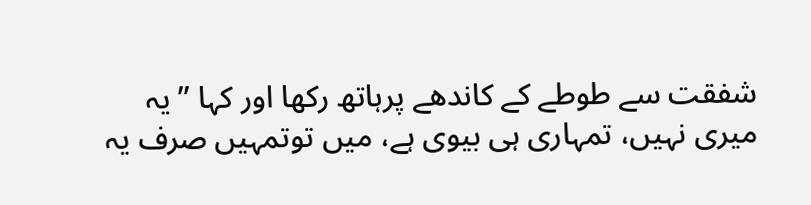شفقت سے طوطے کے کاندھے پرہاتھ رکھا اور کہا ”یہ میری نہیں، تمہاری ہی بیوی ہے، میں توتمہیں صرف یہ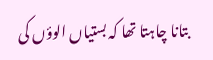بتانا چاہتا تھا کہ بستیاں الوؤں کی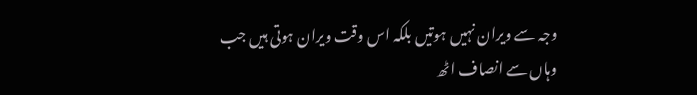وجہ سے ویران نہیں ہوتیں بلکہ اس وقت ویران ہوتی ہیں جب وہاں سے انصاف اٹھ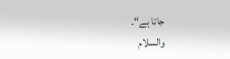جاتا ہے“۔
والسلام